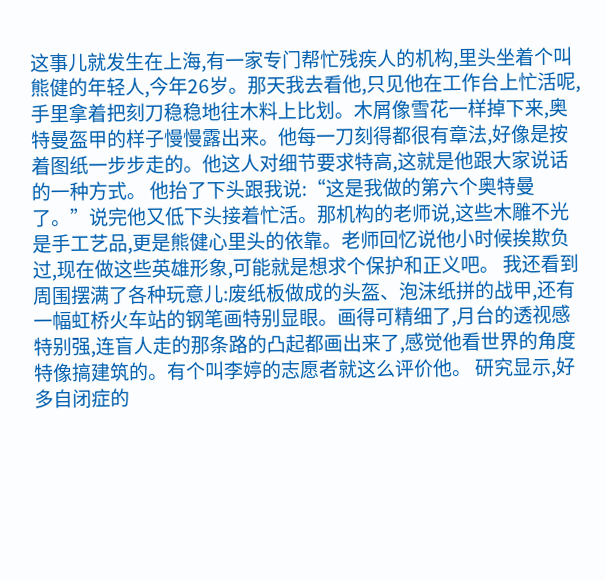这事儿就发生在上海,有一家专门帮忙残疾人的机构,里头坐着个叫熊健的年轻人,今年26岁。那天我去看他,只见他在工作台上忙活呢,手里拿着把刻刀稳稳地往木料上比划。木屑像雪花一样掉下来,奥特曼盔甲的样子慢慢露出来。他每一刀刻得都很有章法,好像是按着图纸一步步走的。他这人对细节要求特高,这就是他跟大家说话的一种方式。 他抬了下头跟我说:“这是我做的第六个奥特曼了。”说完他又低下头接着忙活。那机构的老师说,这些木雕不光是手工艺品,更是熊健心里头的依靠。老师回忆说他小时候挨欺负过,现在做这些英雄形象,可能就是想求个保护和正义吧。 我还看到周围摆满了各种玩意儿:废纸板做成的头盔、泡沫纸拼的战甲,还有一幅虹桥火车站的钢笔画特别显眼。画得可精细了,月台的透视感特别强,连盲人走的那条路的凸起都画出来了,感觉他看世界的角度特像搞建筑的。有个叫李婷的志愿者就这么评价他。 研究显示,好多自闭症的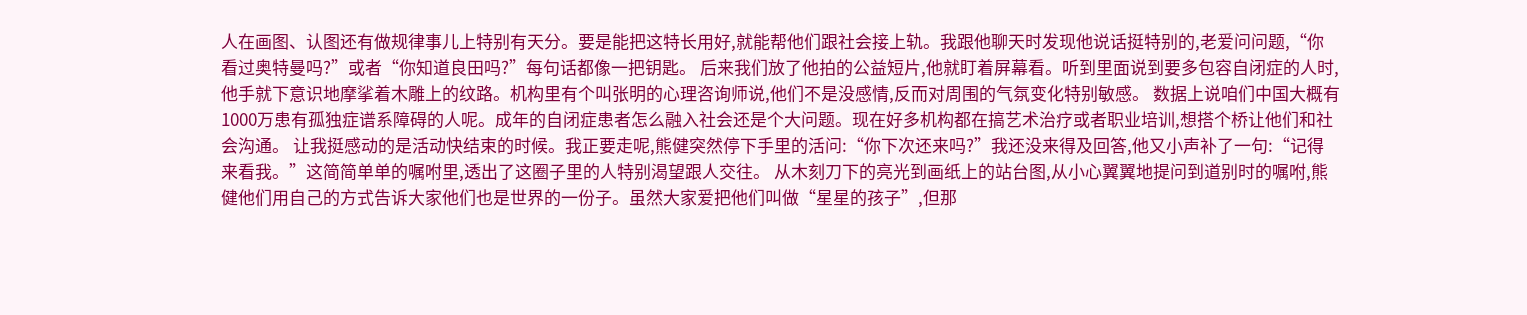人在画图、认图还有做规律事儿上特别有天分。要是能把这特长用好,就能帮他们跟社会接上轨。我跟他聊天时发现他说话挺特别的,老爱问问题,“你看过奥特曼吗?”或者“你知道良田吗?”每句话都像一把钥匙。 后来我们放了他拍的公益短片,他就盯着屏幕看。听到里面说到要多包容自闭症的人时,他手就下意识地摩挲着木雕上的纹路。机构里有个叫张明的心理咨询师说,他们不是没感情,反而对周围的气氛变化特别敏感。 数据上说咱们中国大概有1000万患有孤独症谱系障碍的人呢。成年的自闭症患者怎么融入社会还是个大问题。现在好多机构都在搞艺术治疗或者职业培训,想搭个桥让他们和社会沟通。 让我挺感动的是活动快结束的时候。我正要走呢,熊健突然停下手里的活问:“你下次还来吗?”我还没来得及回答,他又小声补了一句:“记得来看我。”这简简单单的嘱咐里,透出了这圈子里的人特别渴望跟人交往。 从木刻刀下的亮光到画纸上的站台图,从小心翼翼地提问到道别时的嘱咐,熊健他们用自己的方式告诉大家他们也是世界的一份子。虽然大家爱把他们叫做“星星的孩子”,但那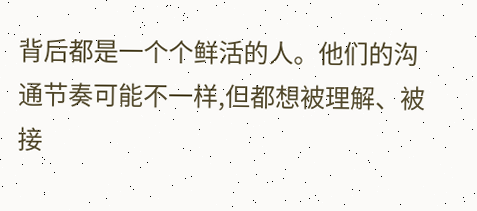背后都是一个个鲜活的人。他们的沟通节奏可能不一样,但都想被理解、被接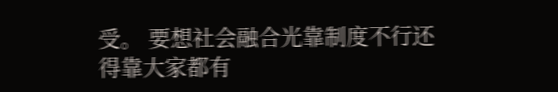受。 要想社会融合光靠制度不行还得靠大家都有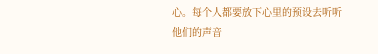心。每个人都要放下心里的预设去听听他们的声音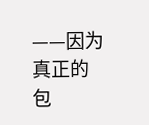——因为真正的包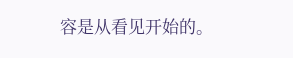容是从看见开始的。